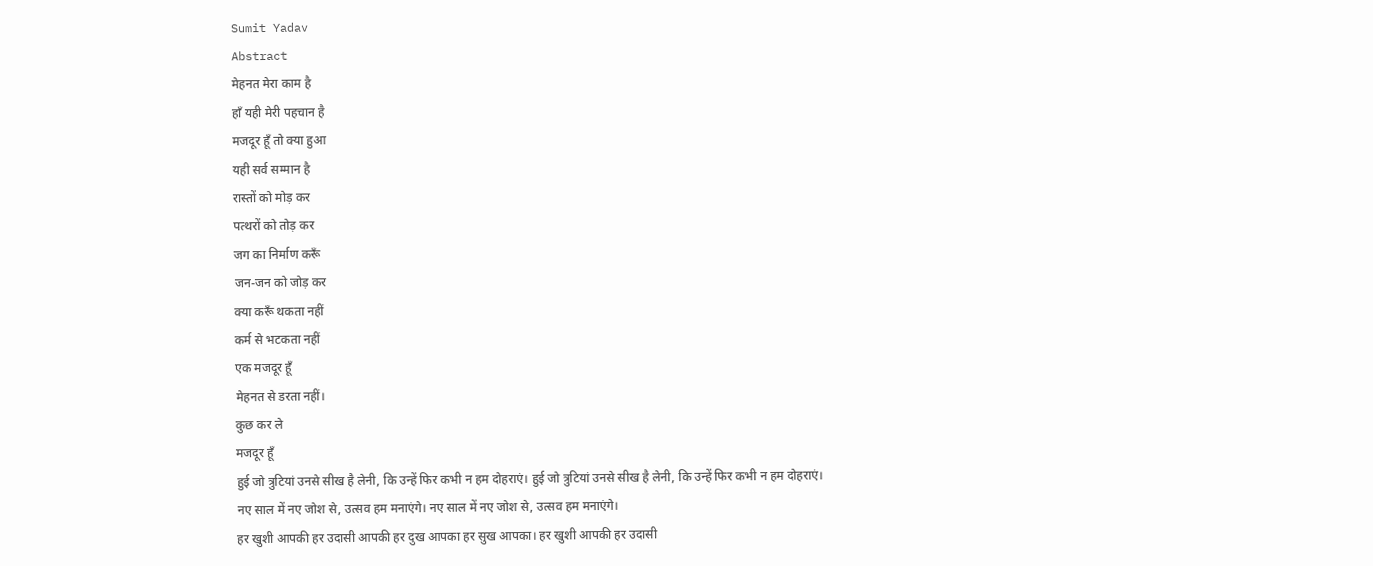Sumit Yadav
Abstract
मेहनत मेरा काम है
हाँ यही मेरी पहचान है
मजदूर हूँ तो क्या हुआ
यही सर्व सम्मान है
रास्तों को मोड़ कर
पत्थरों को तोड़ कर
जग का निर्माण करूँ
जन-जन को जोड़ कर
क्या करूँ थकता नहीं
कर्म से भटकता नहीं
एक मजदूर हूँ
मेहनत से डरता नहीं।
कुछ कर ले
मजदूर हूँ
हुई जो त्रुटियां उनसे सीख है लेनी, कि उन्हें फिर कभी न हम दोहराएं। हुई जो त्रुटियां उनसे सीख है लेनी, कि उन्हें फिर कभी न हम दोहराएं।
नए साल में नए जोश से, उत्सव हम मनाएंगे। नए साल में नए जोश से, उत्सव हम मनाएंगे।
हर खुशी आपकी हर उदासी आपकी हर दुख आपका हर सुख आपका। हर खुशी आपकी हर उदासी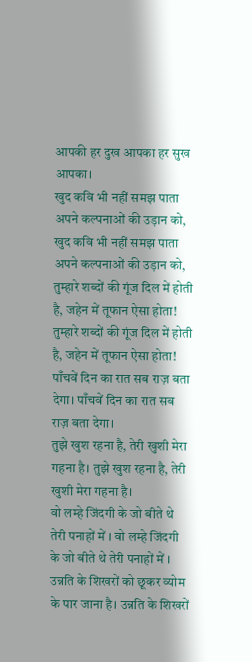आपकी हर दुख आपका हर सुख आपका।
खुद कवि भी नहीं समझ पाता अपने कल्पनाओं की उड़ान को, खुद कवि भी नहीं समझ पाता अपने कल्पनाओं की उड़ान को,
तुम्हारे शब्दों की गूंज दिल में होती है, जहेन में तूफान ऐसा होता! तुम्हारे शब्दों की गूंज दिल में होती है, जहेन में तूफान ऐसा होता!
पाँचवें दिन का रात सब राज़ बता देगा। पाँचवें दिन का रात सब राज़ बता देगा।
तुझे खुश रहना है, तेरी खुशी मेरा गहना है। तुझे खुश रहना है, तेरी खुशी मेरा गहना है।
वो लम्हे जिंदगी के जो बीते थे तेरी पनाहों में । वो लम्हे जिंदगी के जो बीते थे तेरी पनाहों में ।
उन्नति के शिखरों को छूकर व्योम के पार जाना है। उन्नति के शिखरों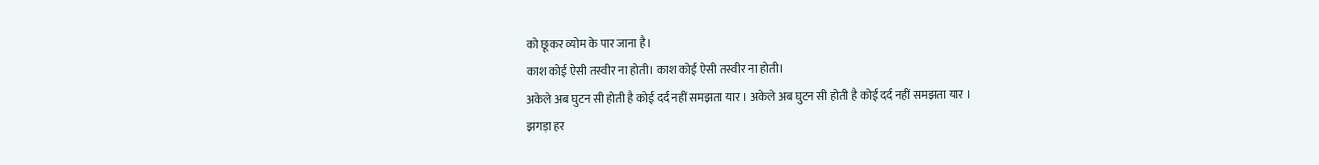को छूकर व्योम के पार जाना है।
काश कोई ऐसी तस्वीर ना होती। काश कोई ऐसी तस्वीर ना होती।
अकेले अब घुटन सी होती है कोई दर्द नहीं समझता यार । अकेले अब घुटन सी होती है कोई दर्द नहीं समझता यार ।
झगड़ा हर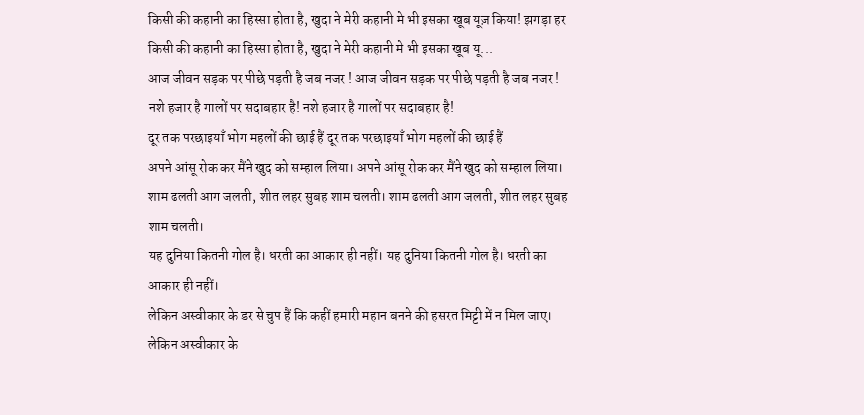किसी की कहानी का हिस्सा होता है, खुदा ने मेरी कहानी मे भी इसका खूब यूज़ किया! झगड़ा हर किसी की कहानी का हिस्सा होता है, खुदा ने मेरी कहानी मे भी इसका खूब यू...
आज जीवन सड़क पर पीछे पड़ती है जब नजर ! आज जीवन सड़क पर पीछे पड़ती है जब नजर !
नशे हजार है गालों पर सदाबहार है! नशे हजार है गालों पर सदाबहार है!
दूर तक परछाइयाँ भोग महलों की छाई हैं दूर तक परछाइयाँ भोग महलों की छाई हैं
अपने आंसू रोक कर मैंने खुद को सम्हाल लिया। अपने आंसू रोक कर मैंने खुद को सम्हाल लिया।
शाम ढलती आग जलती, शीत लहर सुबह शाम चलती। शाम ढलती आग जलती, शीत लहर सुबह शाम चलती।
यह दुनिया कितनी गोल है। धरती का आकार ही नहीं। यह दुनिया कितनी गोल है। धरती का आकार ही नहीं।
लेकिन अस्वीकार के डर से चुप हैं कि कहीं हमारी महान बनने की हसरत मिट्टी में न मिल जाए। लेकिन अस्वीकार के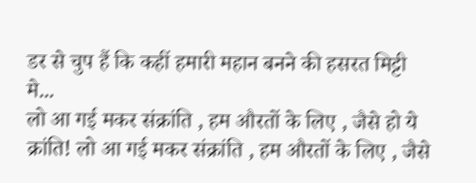डर से चुप हैं कि कहीं हमारी महान बनने की हसरत मिट्टी मे...
लो आ गई मकर संक्रांति , हम औरतों के लिए , जैसे हो ये क्रांति! लो आ गई मकर संक्रांति , हम औरतों के लिए , जैसे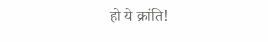हो ये क्रांति!